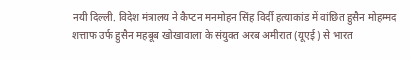नयी दिल्ली. विदेश मंत्रालय ने कैप्टन मनमोहन सिंह विर्दी हत्याकांड में वांछित हुसैन मोहम्मद शत्ताफ उर्फ हुसैन महबूब खोखावाला के संयुक्त अरब अमीरात (यूएई) से भारत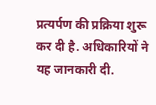प्रत्यर्पण की प्रक्रिया शुरू कर दी है. अधिकारियों ने यह जानकारी दी.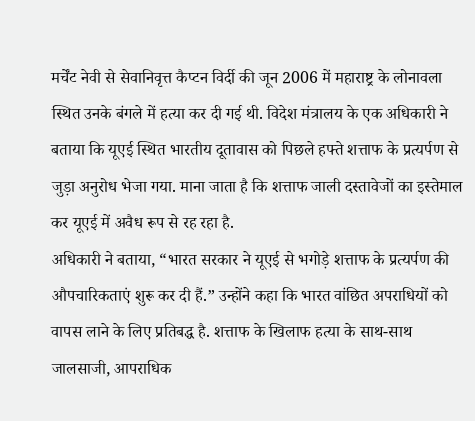मर्चेंट नेवी से सेवानिवृत्त कैप्टन विर्दी की जून 2006 में महाराष्ट्र के लोनावला स्थित उनके बंगले में हत्या कर दी गई थी. विदेश मंत्रालय के एक अधिकारी ने बताया कि यूएई स्थित भारतीय दूतावास को पिछले हफ्ते शत्ताफ के प्रत्यर्पण से जुड़ा अनुरोध भेजा गया. माना जाता है कि शत्ताफ जाली दस्तावेजों का इस्तेमाल कर यूएई में अवैध रूप से रह रहा है.
अधिकारी ने बताया, “भारत सरकार ने यूएई से भगोड़े शत्ताफ के प्रत्यर्पण की औपचारिकताएं शुरू कर दी हैं.” उन्होंने कहा कि भारत वांछित अपराधियों को वापस लाने के लिए प्रतिबद्ध है. शत्ताफ के खिलाफ हत्या के साथ-साथ जालसाजी, आपराधिक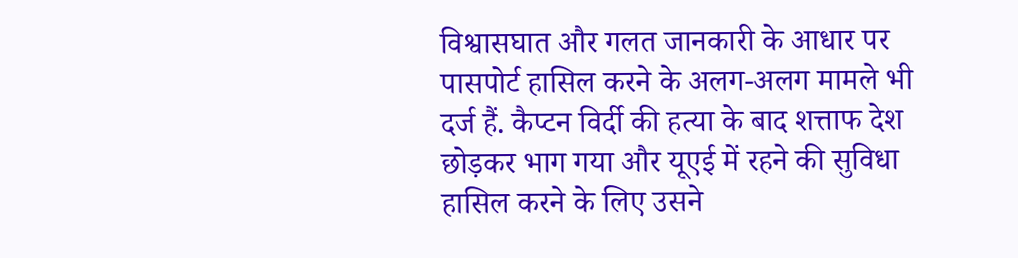विश्वासघात और गलत जानकारी के आधार पर पासपोर्ट हासिल करने के अलग-अलग मामले भी दर्ज हैं. कैप्टन विर्दी की हत्या के बाद शत्ताफ देश छोड़कर भाग गया और यूएई में रहने की सुविधा हासिल करने के लिए उसने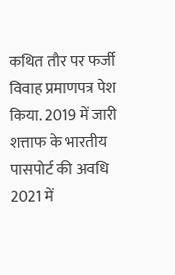कथित तौर पर फर्जी विवाह प्रमाणपत्र पेश किया. 2019 में जारी शत्ताफ के भारतीय पासपोर्ट की अवधि 2021 में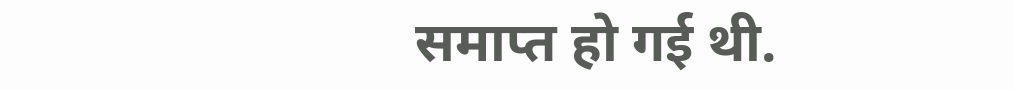समाप्त हो गई थी.